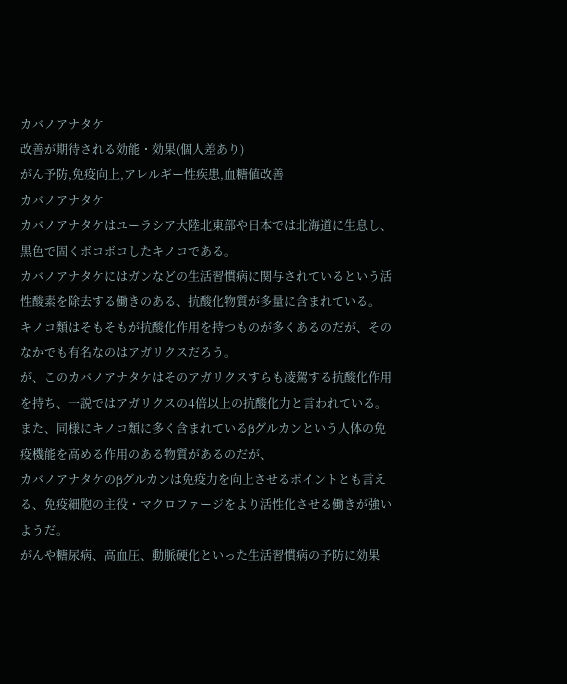カバノアナタケ
改善が期待される効能・効果(個人差あり)
がん予防,免疫向上,アレルギー性疾患,血糖値改善
カバノアナタケ
カバノアナタケはユーラシア大陸北東部や日本では北海道に生息し、黒色で固くボコボコしたキノコである。
カバノアナタケにはガンなどの生活習慣病に関与されているという活性酸素を除去する働きのある、抗酸化物質が多量に含まれている。
キノコ類はそもそもが抗酸化作用を持つものが多くあるのだが、そのなかでも有名なのはアガリクスだろう。
が、このカバノアナタケはそのアガリクスすらも凌駕する抗酸化作用を持ち、一説ではアガリクスの4倍以上の抗酸化力と言われている。
また、同様にキノコ類に多く含まれているβグルカンという人体の免疫機能を高める作用のある物質があるのだが、
カバノアナタケのβグルカンは免疫力を向上させるポイントとも言える、免疫細胞の主役・マクロファージをより活性化させる働きが強いようだ。
がんや糖尿病、高血圧、動脈硬化といった生活習慣病の予防に効果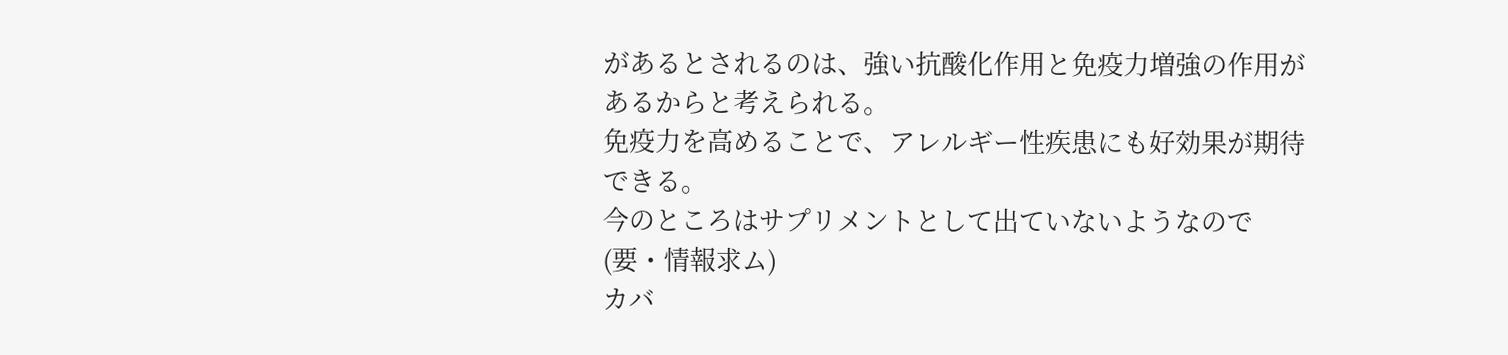があるとされるのは、強い抗酸化作用と免疫力増強の作用があるからと考えられる。
免疫力を高めることで、アレルギー性疾患にも好効果が期待できる。
今のところはサプリメントとして出ていないようなので
(要・情報求ム)
カバ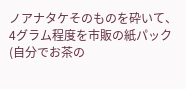ノアナタケそのものを砕いて、4グラム程度を市販の紙パック
(自分でお茶の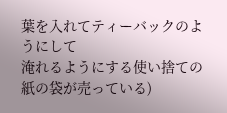葉を入れてティーバックのようにして
淹れるようにする使い捨ての紙の袋が売っている)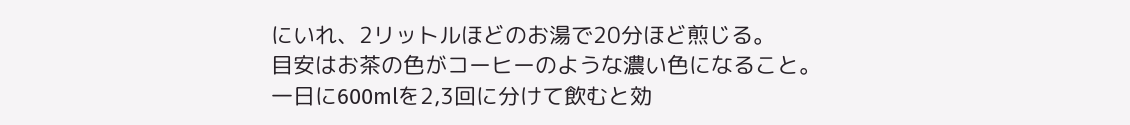にいれ、2リットルほどのお湯で20分ほど煎じる。
目安はお茶の色がコーヒーのような濃い色になること。
一日に600mlを2,3回に分けて飲むと効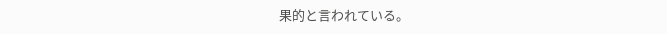果的と言われている。